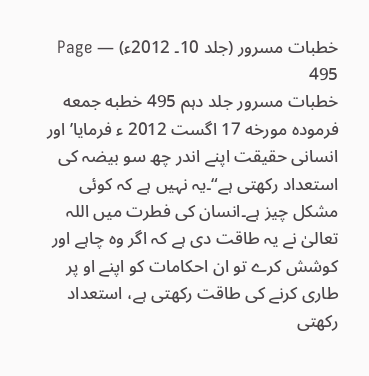خطبات مسرور (جلد 10۔ 2012ء) — Page 495
خطبات مسرور جلد دہم 495 خطبه جمعه فرموده مورخه 17 اگست 2012 ء فرمایا’ اور انسانی حقیقت اپنے اندر چھ سو بیضہ کی استعداد رکھتی ہے“۔یہ نہیں ہے کہ کوئی مشکل چیز ہے۔انسان کی فطرت میں اللہ تعالیٰ نے یہ طاقت دی ہے کہ اگر وہ چاہے اور کوشش کرے تو ان احکامات کو اپنے او پر طاری کرنے کی طاقت رکھتی ہے، استعداد رکھتی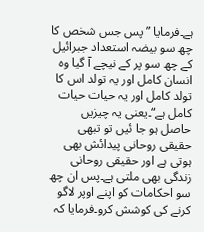ہے۔فرمایا ”پس جس شخص کا چھ سو بیضہ استعداد جبرائیل کے چھ سو پر کے نیچے آ گیا وہ انسان کامل اور یہ تولد اس کا تولد کامل اور یہ حیات حیات کامل ہے“۔یعنی یہ چیزیں حاصل ہو جا ئیں تو تبھی حقیقی روحانی پیدائش بھی ہوتی ہے اور حقیقی روحانی زندگی بھی ملتی ہے۔پس ان چھ سو احکامات کو اپنے اوپر لاگو کرنے کی کوشش کرو۔فرمایا کہ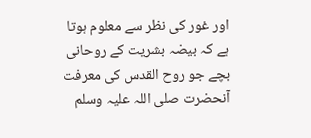اور غور کی نظر سے معلوم ہوتا ہے کہ بیضہ بشریت کے روحانی بچے جو روح القدس کی معرفت آنحضرت صلی اللہ علیہ وسلم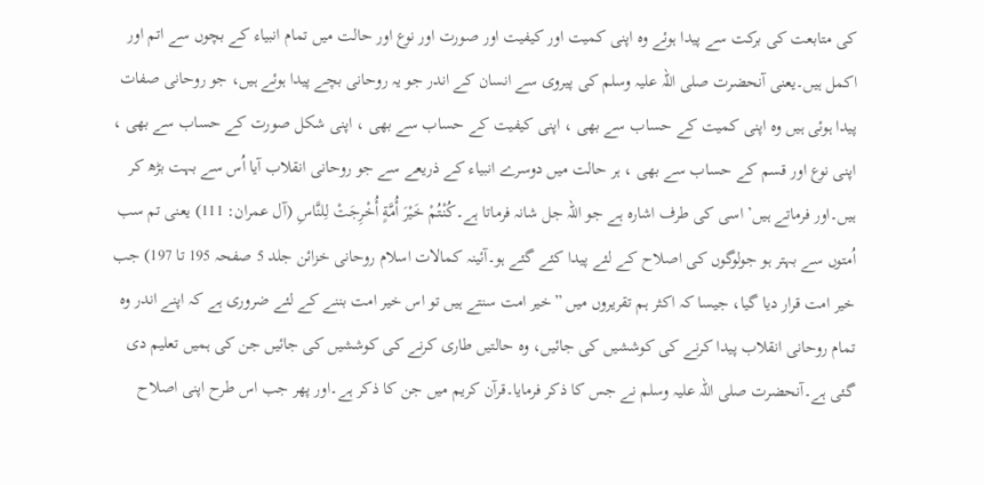کی متابعت کی برکت سے پیدا ہوئے وہ اپنی کمیت اور کیفیت اور صورت اور نوع اور حالت میں تمام انبیاء کے بچوں سے اتم اور اکمل ہیں۔یعنی آنحضرت صلی اللہ علیہ وسلم کی پیروی سے انسان کے اندر جو یہ روحانی بچے پیدا ہوئے ہیں، جو روحانی صفات پیدا ہوئی ہیں وہ اپنی کمیت کے حساب سے بھی ، اپنی کیفیت کے حساب سے بھی ، اپنی شکل صورت کے حساب سے بھی ، اپنی نوع اور قسم کے حساب سے بھی ، ہر حالت میں دوسرے انبیاء کے ذریعے سے جو روحانی انقلاب آیا اُس سے بہت بڑھ کر ہیں۔اور فرماتے ہیں’ اسی کی طرف اشارہ ہے جو اللہ جل شانہ فرماتا ہے۔كُنْتُمْ خَيْرَ أُمَّةٍ أُخْرِجَتْ لِلنَّاسِ (آل عمران: 111) یعنی تم سب اُمتوں سے بہتر ہو جولوگوں کی اصلاح کے لئے پیدا کئے گئے ہو۔آئینہ کمالات اسلام روحانی خزائن جلد 5 صفحہ 195 تا 197) جب خیر امت قرار دیا گیا، جیسا کہ اکثر ہم تقریروں میں ”خیر امت سنتے ہیں تو اس خیر امت بننے کے لئے ضروری ہے کہ اپنے اندر وہ تمام روحانی انقلاب پیدا کرنے کی کوششیں کی جائیں، وہ حالتیں طاری کرنے کی کوششیں کی جائیں جن کی ہمیں تعلیم دی گئی ہے۔آنحضرت صلی اللہ علیہ وسلم نے جس کا ذکر فرمایا۔قرآن کریم میں جن کا ذکر ہے۔اور پھر جب اس طرح اپنی اصلاح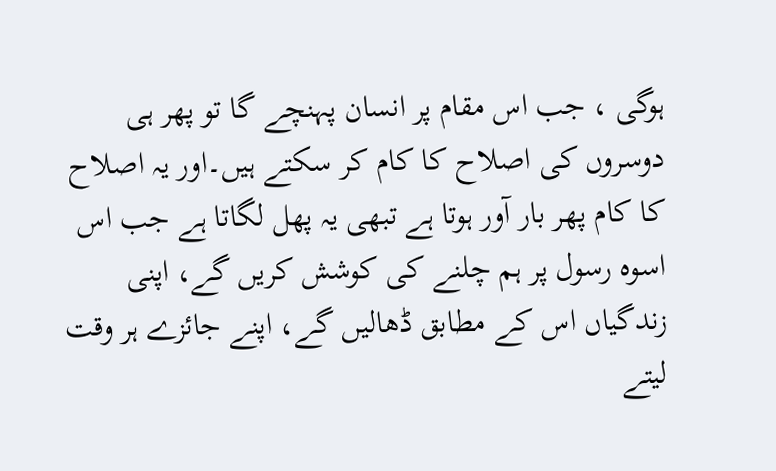ہوگی ، جب اس مقام پر انسان پہنچے گا تو پھر ہی دوسروں کی اصلاح کا کام کر سکتے ہیں۔اور یہ اصلاح کا کام پھر بار آور ہوتا ہے تبھی یہ پھل لگاتا ہے جب اس اسوہ رسول پر ہم چلنے کی کوشش کریں گے، اپنی زندگیاں اس کے مطابق ڈھالیں گے، اپنے جائزے ہر وقت لیتے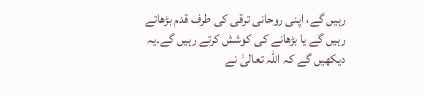رہیں گے، اپنی روحانی ترقی کی طرف قدم بڑھاتے رہیں گے یا بڑھانے کی کوشش کرتے رہیں گے۔یہ دیکھیں گے کہ اللہ تعالیٰ نے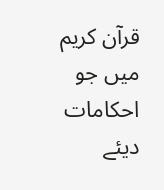قرآن کریم میں جو احکامات دیئے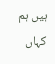ہیں ہم کہاں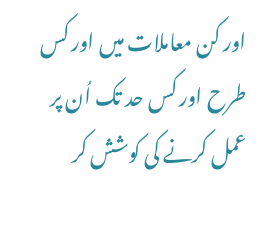اور کن معاملات میں اور کس طرح اور کس حد تک اُن پر عمل کرنے کی کوشش کر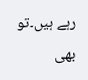رہے ہیں۔تو بھی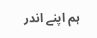ہم اپنے اندر